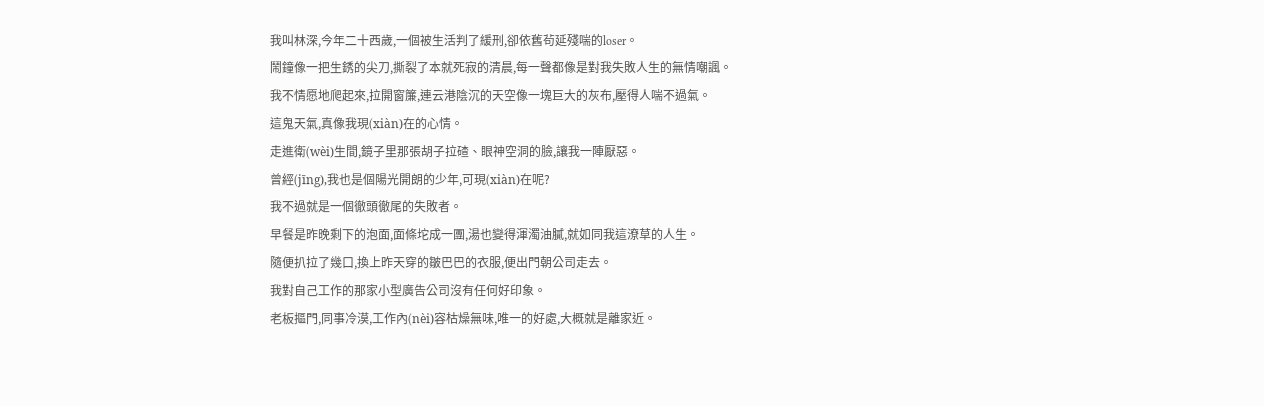我叫林深,今年二十西歲,一個被生活判了緩刑,卻依舊茍延殘喘的loser。
鬧鐘像一把生銹的尖刀,撕裂了本就死寂的清晨,每一聲都像是對我失敗人生的無情嘲諷。
我不情愿地爬起來,拉開窗簾,連云港陰沉的天空像一塊巨大的灰布,壓得人喘不過氣。
這鬼天氣,真像我現(xiàn)在的心情。
走進衛(wèi)生間,鏡子里那張胡子拉碴、眼神空洞的臉,讓我一陣厭惡。
曾經(jīng),我也是個陽光開朗的少年,可現(xiàn)在呢?
我不過就是一個徹頭徹尾的失敗者。
早餐是昨晚剩下的泡面,面條坨成一團,湯也變得渾濁油膩,就如同我這潦草的人生。
隨便扒拉了幾口,換上昨天穿的皺巴巴的衣服,便出門朝公司走去。
我對自己工作的那家小型廣告公司沒有任何好印象。
老板摳門,同事冷漠,工作內(nèi)容枯燥無味,唯一的好處,大概就是離家近。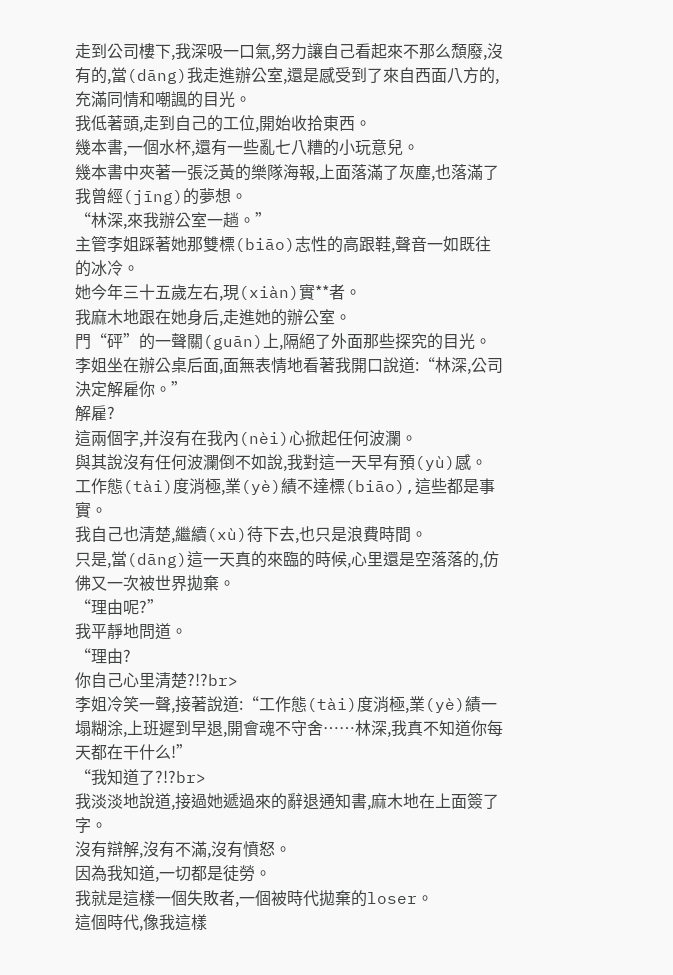走到公司樓下,我深吸一口氣,努力讓自己看起來不那么頹廢,沒有的,當(dāng)我走進辦公室,還是感受到了來自西面八方的,充滿同情和嘲諷的目光。
我低著頭,走到自己的工位,開始收拾東西。
幾本書,一個水杯,還有一些亂七八糟的小玩意兒。
幾本書中夾著一張泛黃的樂隊海報,上面落滿了灰塵,也落滿了我曾經(jīng)的夢想。
“林深,來我辦公室一趟。”
主管李姐踩著她那雙標(biāo)志性的高跟鞋,聲音一如既往的冰冷。
她今年三十五歲左右,現(xiàn)實**者。
我麻木地跟在她身后,走進她的辦公室。
門“砰”的一聲關(guān)上,隔絕了外面那些探究的目光。
李姐坐在辦公桌后面,面無表情地看著我開口說道:“林深,公司決定解雇你。”
解雇?
這兩個字,并沒有在我內(nèi)心掀起任何波瀾。
與其說沒有任何波瀾倒不如說,我對這一天早有預(yù)感。
工作態(tài)度消極,業(yè)績不達標(biāo),這些都是事實。
我自己也清楚,繼續(xù)待下去,也只是浪費時間。
只是,當(dāng)這一天真的來臨的時候,心里還是空落落的,仿佛又一次被世界拋棄。
“理由呢?”
我平靜地問道。
“理由?
你自己心里清楚?!?br>
李姐冷笑一聲,接著說道:“工作態(tài)度消極,業(yè)績一塌糊涂,上班遲到早退,開會魂不守舍……林深,我真不知道你每天都在干什么!”
“我知道了?!?br>
我淡淡地說道,接過她遞過來的辭退通知書,麻木地在上面簽了字。
沒有辯解,沒有不滿,沒有憤怒。
因為我知道,一切都是徒勞。
我就是這樣一個失敗者,一個被時代拋棄的loser。
這個時代,像我這樣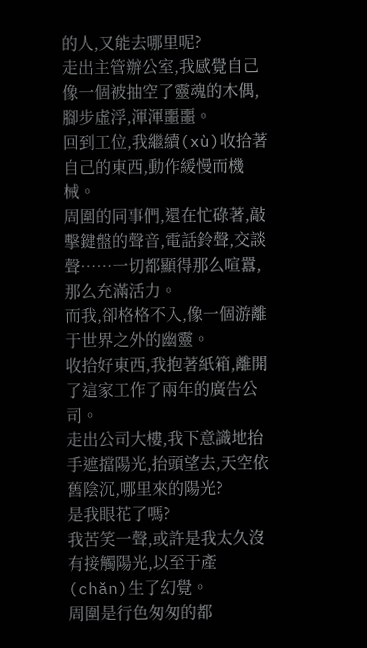的人,又能去哪里呢?
走出主管辦公室,我感覺自己像一個被抽空了靈魂的木偶,腳步虛浮,渾渾噩噩。
回到工位,我繼續(xù)收拾著自己的東西,動作緩慢而機械。
周圍的同事們,還在忙碌著,敲擊鍵盤的聲音,電話鈴聲,交談聲……一切都顯得那么喧囂,那么充滿活力。
而我,卻格格不入,像一個游離于世界之外的幽靈。
收拾好東西,我抱著紙箱,離開了這家工作了兩年的廣告公司。
走出公司大樓,我下意識地抬手遮擋陽光,抬頭望去,天空依舊陰沉,哪里來的陽光?
是我眼花了嗎?
我苦笑一聲,或許是我太久沒有接觸陽光,以至于產(chǎn)生了幻覺。
周圍是行色匆匆的都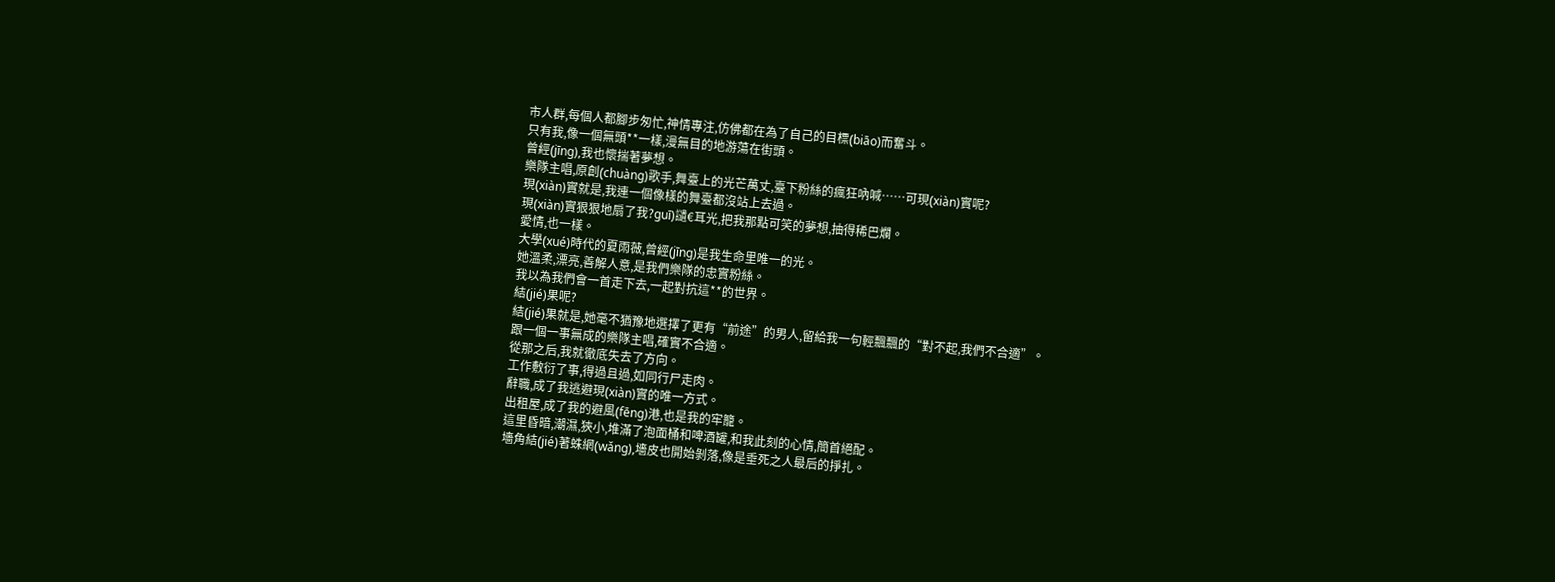市人群,每個人都腳步匆忙,神情專注,仿佛都在為了自己的目標(biāo)而奮斗。
只有我,像一個無頭**一樣,漫無目的地游蕩在街頭。
曾經(jīng),我也懷揣著夢想。
樂隊主唱,原創(chuàng)歌手,舞臺上的光芒萬丈,臺下粉絲的瘋狂吶喊……可現(xiàn)實呢?
現(xiàn)實就是,我連一個像樣的舞臺都沒站上去過。
現(xiàn)實狠狠地扇了我?guī)讉€耳光,把我那點可笑的夢想,抽得稀巴爛。
愛情,也一樣。
大學(xué)時代的夏雨薇,曾經(jīng)是我生命里唯一的光。
她溫柔,漂亮,善解人意,是我們樂隊的忠實粉絲。
我以為我們會一首走下去,一起對抗這**的世界。
結(jié)果呢?
結(jié)果就是,她毫不猶豫地選擇了更有“前途”的男人,留給我一句輕飄飄的“對不起,我們不合適”。
跟一個一事無成的樂隊主唱,確實不合適。
從那之后,我就徹底失去了方向。
工作敷衍了事,得過且過,如同行尸走肉。
辭職,成了我逃避現(xiàn)實的唯一方式。
出租屋,成了我的避風(fēng)港,也是我的牢籠。
這里昏暗,潮濕,狹小,堆滿了泡面桶和啤酒罐,和我此刻的心情,簡首絕配。
墻角結(jié)著蛛網(wǎng),墻皮也開始剝落,像是垂死之人最后的掙扎。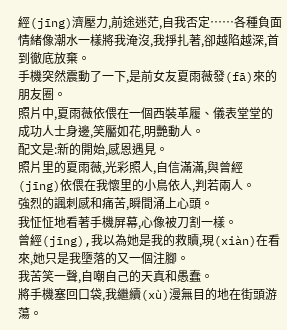經(jīng)濟壓力,前途迷茫,自我否定……各種負面情緒像潮水一樣將我淹沒,我掙扎著,卻越陷越深,首到徹底放棄。
手機突然震動了一下,是前女友夏雨薇發(fā)來的朋友圈。
照片中,夏雨薇依偎在一個西裝革履、儀表堂堂的成功人士身邊,笑靨如花,明艷動人。
配文是:新的開始,感恩遇見。
照片里的夏雨薇,光彩照人,自信滿滿,與曾經(jīng)依偎在我懷里的小鳥依人,判若兩人。
強烈的諷刺感和痛苦,瞬間涌上心頭。
我怔怔地看著手機屏幕,心像被刀割一樣。
曾經(jīng),我以為她是我的救贖,現(xiàn)在看來,她只是我墮落的又一個注腳。
我苦笑一聲,自嘲自己的天真和愚蠢。
將手機塞回口袋,我繼續(xù)漫無目的地在街頭游蕩。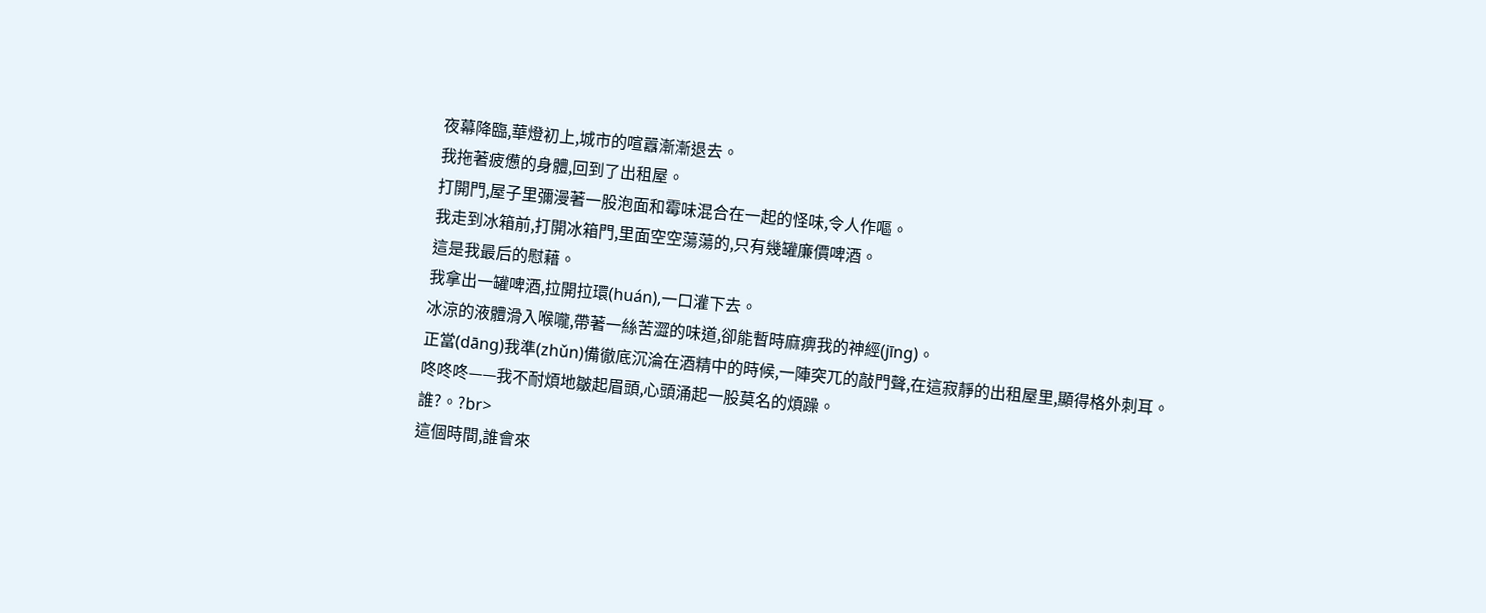夜幕降臨,華燈初上,城市的喧囂漸漸退去。
我拖著疲憊的身體,回到了出租屋。
打開門,屋子里彌漫著一股泡面和霉味混合在一起的怪味,令人作嘔。
我走到冰箱前,打開冰箱門,里面空空蕩蕩的,只有幾罐廉價啤酒。
這是我最后的慰藉。
我拿出一罐啤酒,拉開拉環(huán),一口灌下去。
冰涼的液體滑入喉嚨,帶著一絲苦澀的味道,卻能暫時麻痹我的神經(jīng)。
正當(dāng)我準(zhǔn)備徹底沉淪在酒精中的時候,一陣突兀的敲門聲,在這寂靜的出租屋里,顯得格外刺耳。
咚咚咚——我不耐煩地皺起眉頭,心頭涌起一股莫名的煩躁。
誰?。?br>
這個時間,誰會來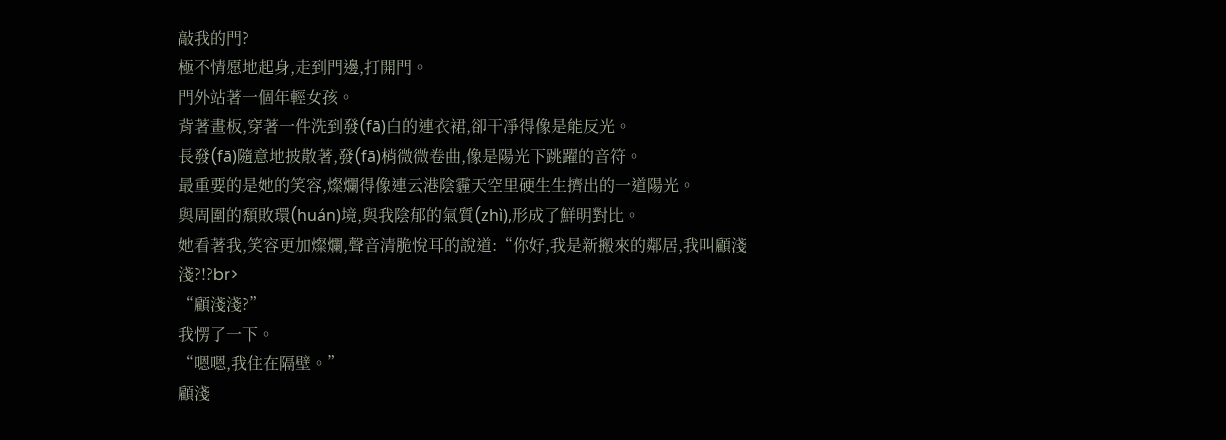敲我的門?
極不情愿地起身,走到門邊,打開門。
門外站著一個年輕女孩。
背著畫板,穿著一件洗到發(fā)白的連衣裙,卻干凈得像是能反光。
長發(fā)隨意地披散著,發(fā)梢微微卷曲,像是陽光下跳躍的音符。
最重要的是她的笑容,燦爛得像連云港陰霾天空里硬生生擠出的一道陽光。
與周圍的頹敗環(huán)境,與我陰郁的氣質(zhì),形成了鮮明對比。
她看著我,笑容更加燦爛,聲音清脆悅耳的說道:“你好,我是新搬來的鄰居,我叫顧淺淺?!?br>
“顧淺淺?”
我愣了一下。
“嗯嗯,我住在隔壁。”
顧淺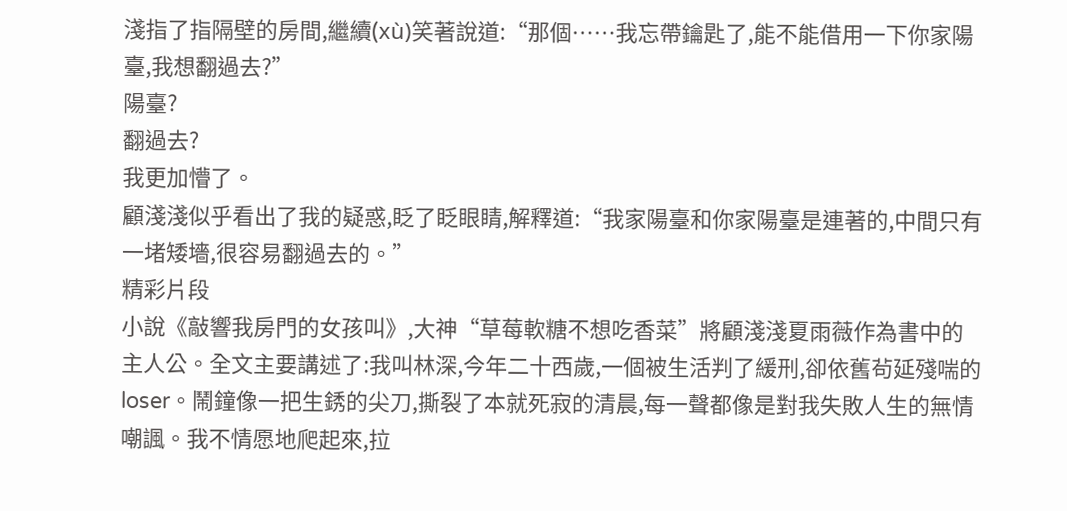淺指了指隔壁的房間,繼續(xù)笑著說道:“那個……我忘帶鑰匙了,能不能借用一下你家陽臺,我想翻過去?”
陽臺?
翻過去?
我更加懵了。
顧淺淺似乎看出了我的疑惑,眨了眨眼睛,解釋道:“我家陽臺和你家陽臺是連著的,中間只有一堵矮墻,很容易翻過去的。”
精彩片段
小說《敲響我房門的女孩叫》,大神“草莓軟糖不想吃香菜”將顧淺淺夏雨薇作為書中的主人公。全文主要講述了:我叫林深,今年二十西歲,一個被生活判了緩刑,卻依舊茍延殘喘的loser。鬧鐘像一把生銹的尖刀,撕裂了本就死寂的清晨,每一聲都像是對我失敗人生的無情嘲諷。我不情愿地爬起來,拉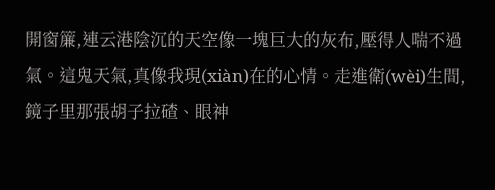開窗簾,連云港陰沉的天空像一塊巨大的灰布,壓得人喘不過氣。這鬼天氣,真像我現(xiàn)在的心情。走進衛(wèi)生間,鏡子里那張胡子拉碴、眼神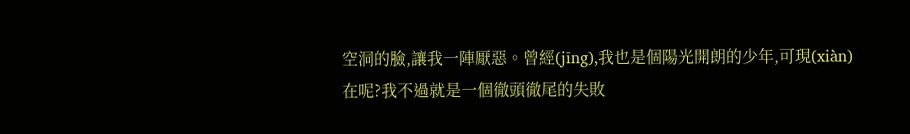空洞的臉,讓我一陣厭惡。曾經(jīng),我也是個陽光開朗的少年,可現(xiàn)在呢?我不過就是一個徹頭徹尾的失敗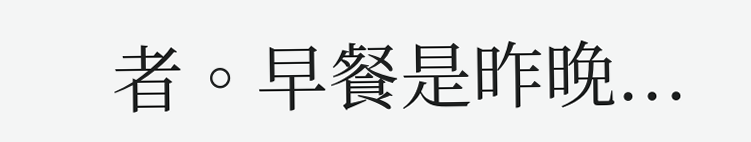者。早餐是昨晚...